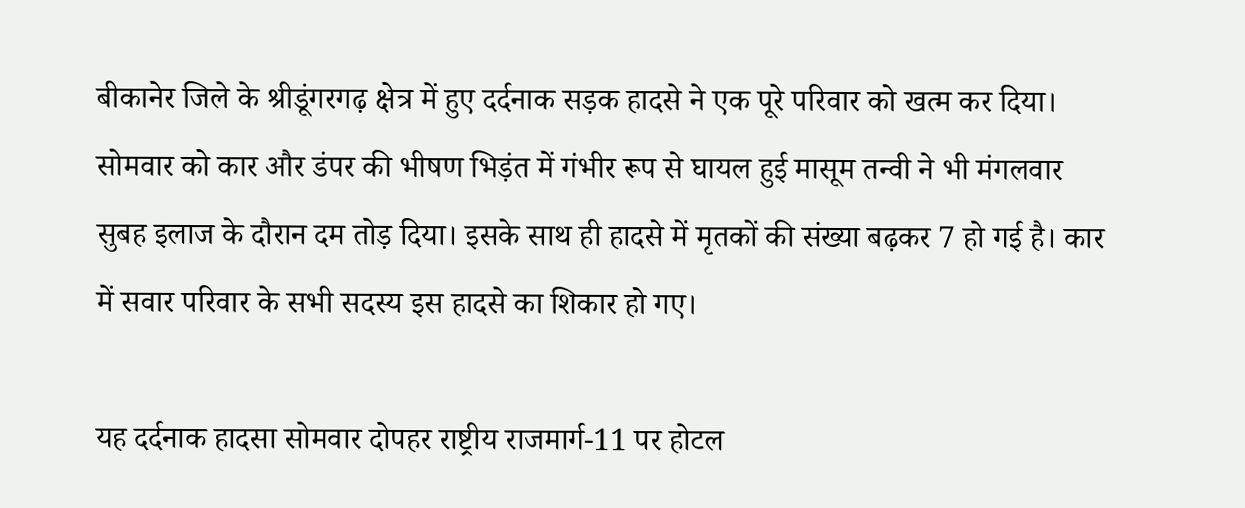बीकानेर जिले के श्रीडूंगरगढ़ क्षेत्र में हुए दर्दनाक सड़क हादसे ने एक पूरे परिवार को खत्म कर दिया। सोमवार को कार और डंपर की भीषण भिड़ंत में गंभीर रूप से घायल हुई मासूम तन्वी ने भी मंगलवार सुबह इलाज के दौरान दम तोड़ दिया। इसके साथ ही हादसे में मृतकों की संख्या बढ़कर 7 हो गई है। कार में सवार परिवार के सभी सदस्य इस हादसे का शिकार हो गए।

यह दर्दनाक हादसा सोमवार दोपहर राष्ट्रीय राजमार्ग-11 पर होटल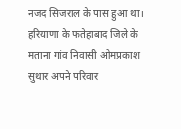नजद सिजराल के पास हुआ था। हरियाणा के फतेहाबाद जिले के मताना गांव निवासी ओमप्रकाश सुथार अपने परिवार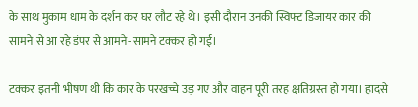के साथ मुकाम धाम के दर्शन कर घर लौट रहे थे। इसी दौरान उनकी स्विफ्ट डिजायर कार की सामने से आ रहे डंपर से आमने-सामने टक्कर हो गई।

टक्कर इतनी भीषण थी कि कार के परखच्चे उड़ गए और वाहन पूरी तरह क्षतिग्रस्त हो गया। हादसे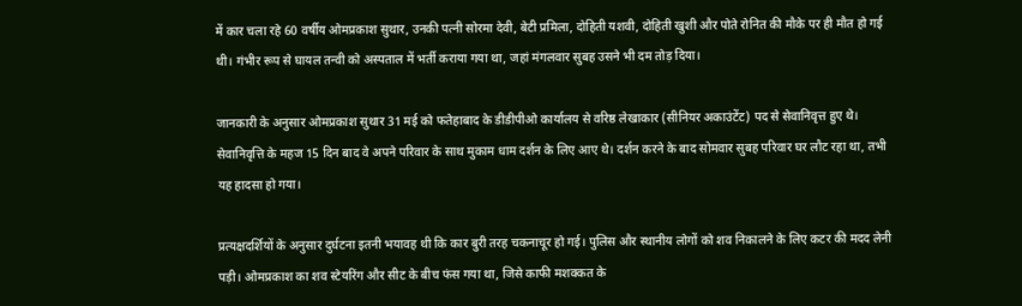में कार चला रहे 60 वर्षीय ओमप्रकाश सुथार, उनकी पत्नी सोरमा देवी, बेटी प्रमिला, दोहिती यशवी, दोहिती खुशी और पोते रोनित की मौके पर ही मौत हो गई थी। गंभीर रूप से घायल तन्वी को अस्पताल में भर्ती कराया गया था, जहां मंगलवार सुबह उसने भी दम तोड़ दिया।

जानकारी के अनुसार ओमप्रकाश सुथार 31 मई को फतेहाबाद के डीडीपीओ कार्यालय से वरिष्ठ लेखाकार (सीनियर अकाउंटेंट) पद से सेवानिवृत्त हुए थे। सेवानिवृत्ति के महज 15 दिन बाद वे अपने परिवार के साथ मुकाम धाम दर्शन के लिए आए थे। दर्शन करने के बाद सोमवार सुबह परिवार घर लौट रहा था, तभी यह हादसा हो गया।

प्रत्यक्षदर्शियों के अनुसार दुर्घटना इतनी भयावह थी कि कार बुरी तरह चकनाचूर हो गई। पुलिस और स्थानीय लोगों को शव निकालने के लिए कटर की मदद लेनी पड़ी। ओमप्रकाश का शव स्टेयरिंग और सीट के बीच फंस गया था, जिसे काफी मशक्कत के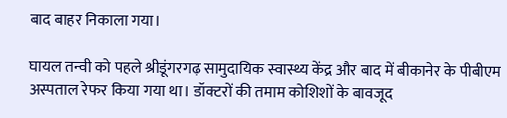बाद बाहर निकाला गया।

घायल तन्वी को पहले श्रीडूंगरगढ़ सामुदायिक स्वास्थ्य केंद्र और बाद में बीकानेर के पीबीएम अस्पताल रेफर किया गया था। डॉक्टरों की तमाम कोशिशों के बावजूद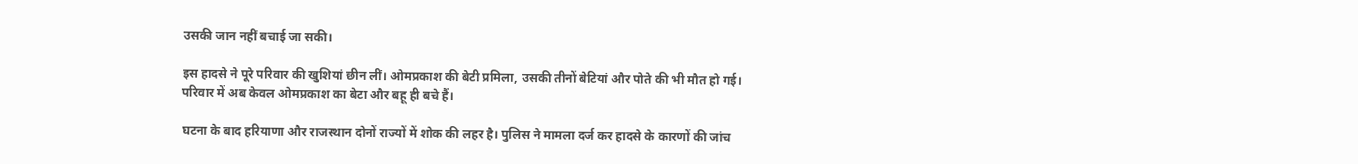उसकी जान नहीं बचाई जा सकी।

इस हादसे ने पूरे परिवार की खुशियां छीन लीं। ओमप्रकाश की बेटी प्रमिला, उसकी तीनों बेटियां और पोते की भी मौत हो गई। परिवार में अब केवल ओमप्रकाश का बेटा और बहू ही बचे हैं।

घटना के बाद हरियाणा और राजस्थान दोनों राज्यों में शोक की लहर है। पुलिस ने मामला दर्ज कर हादसे के कारणों की जांच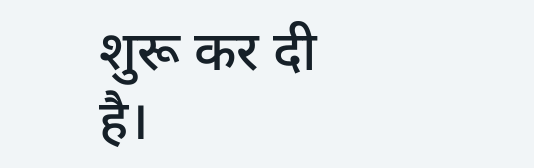शुरू कर दी है।